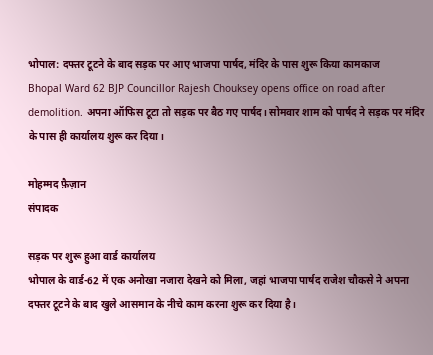भोपाल: दफ्तर टूटने के बाद सड़क पर आए भाजपा पार्षद, मंदिर के पास शुरू किया कामकाज
Bhopal Ward 62 BJP Councillor Rajesh Chouksey opens office on road after demolition. अपना ऑफिस टूटा तो सड़क पर बैठ गए पार्षद। सोमवार शाम को पार्षद ने सड़क पर मंदिर के पास ही कार्यालय शुरू कर दिया।

मोहम्मद फ़ैज़ान
संपादक

सड़क पर शुरू हुआ वार्ड कार्यालय
भोपाल के वार्ड-62 में एक अनोखा नजारा देखने को मिला, जहां भाजपा पार्षद राजेश चौकसे ने अपना दफ्तर टूटने के बाद खुले आसमान के नीचे काम करना शुरू कर दिया है।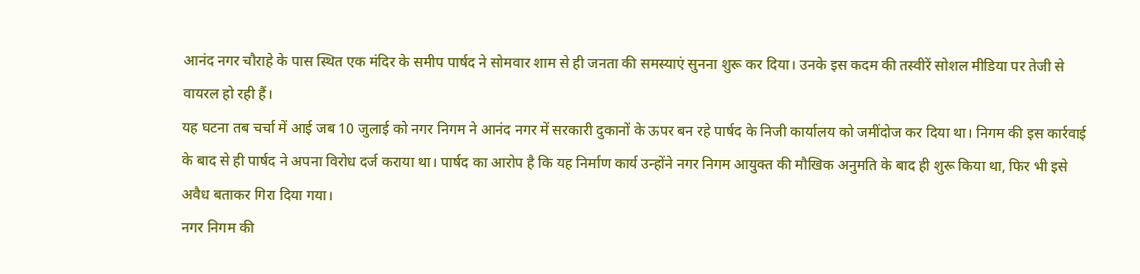आनंद नगर चौराहे के पास स्थित एक मंदिर के समीप पार्षद ने सोमवार शाम से ही जनता की समस्याएं सुनना शुरू कर दिया। उनके इस कदम की तस्वीरें सोशल मीडिया पर तेजी से वायरल हो रही हैं।
यह घटना तब चर्चा में आई जब 10 जुलाई को नगर निगम ने आनंद नगर में सरकारी दुकानों के ऊपर बन रहे पार्षद के निजी कार्यालय को जमींदोज कर दिया था। निगम की इस कार्रवाई के बाद से ही पार्षद ने अपना विरोध दर्ज कराया था। पार्षद का आरोप है कि यह निर्माण कार्य उन्होंने नगर निगम आयुक्त की मौखिक अनुमति के बाद ही शुरू किया था, फिर भी इसे अवैध बताकर गिरा दिया गया।
नगर निगम की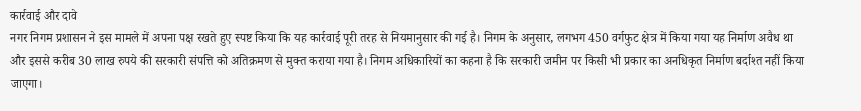कार्रवाई और दावे
नगर निगम प्रशासन ने इस मामले में अपना पक्ष रखते हुए स्पष्ट किया कि यह कार्रवाई पूरी तरह से नियमानुसार की गई है। निगम के अनुसार, लगभग 450 वर्गफुट क्षेत्र में किया गया यह निर्माण अवैध था और इससे करीब 30 लाख रुपये की सरकारी संपत्ति को अतिक्रमण से मुक्त कराया गया है। निगम अधिकारियों का कहना है कि सरकारी जमीन पर किसी भी प्रकार का अनधिकृत निर्माण बर्दाश्त नहीं किया जाएगा।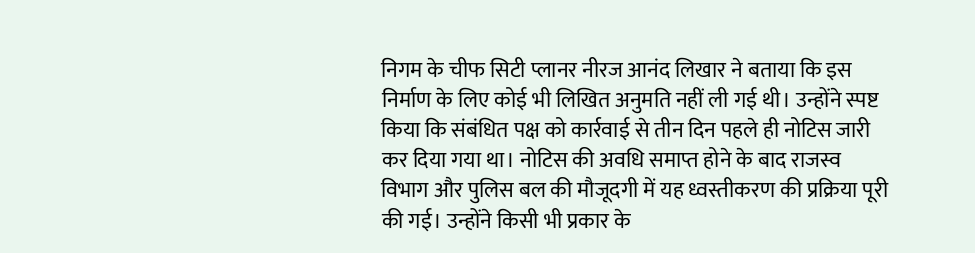निगम के चीफ सिटी प्लानर नीरज आनंद लिखार ने बताया कि इस निर्माण के लिए कोई भी लिखित अनुमति नहीं ली गई थी। उन्होंने स्पष्ट किया कि संबंधित पक्ष को कार्रवाई से तीन दिन पहले ही नोटिस जारी कर दिया गया था। नोटिस की अवधि समाप्त होने के बाद राजस्व विभाग और पुलिस बल की मौजूदगी में यह ध्वस्तीकरण की प्रक्रिया पूरी की गई। उन्होंने किसी भी प्रकार के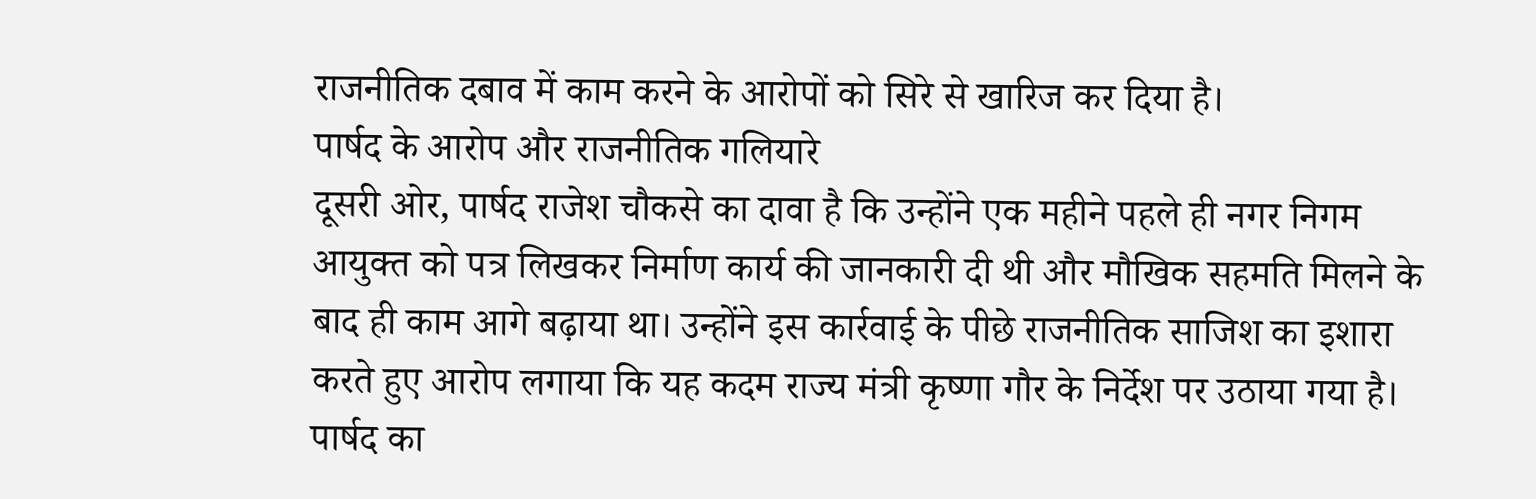राजनीतिक दबाव में काम करने के आरोपों को सिरे से खारिज कर दिया है।
पार्षद के आरोप और राजनीतिक गलियारे
दूसरी ओर, पार्षद राजेश चौकसे का दावा है कि उन्होंने एक महीने पहले ही नगर निगम आयुक्त को पत्र लिखकर निर्माण कार्य की जानकारी दी थी और मौखिक सहमति मिलने के बाद ही काम आगे बढ़ाया था। उन्होंने इस कार्रवाई के पीछे राजनीतिक साजिश का इशारा करते हुए आरोप लगाया कि यह कदम राज्य मंत्री कृष्णा गौर के निर्देश पर उठाया गया है। पार्षद का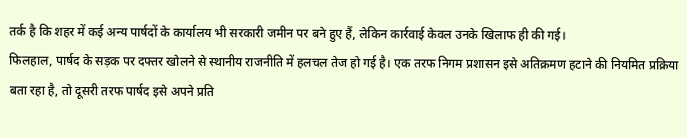तर्क है कि शहर में कई अन्य पार्षदों के कार्यालय भी सरकारी जमीन पर बने हुए हैं, लेकिन कार्रवाई केवल उनके खिलाफ ही की गई।
फिलहाल, पार्षद के सड़क पर दफ्तर खोलने से स्थानीय राजनीति में हलचल तेज हो गई है। एक तरफ निगम प्रशासन इसे अतिक्रमण हटाने की नियमित प्रक्रिया बता रहा है, तो दूसरी तरफ पार्षद इसे अपने प्रति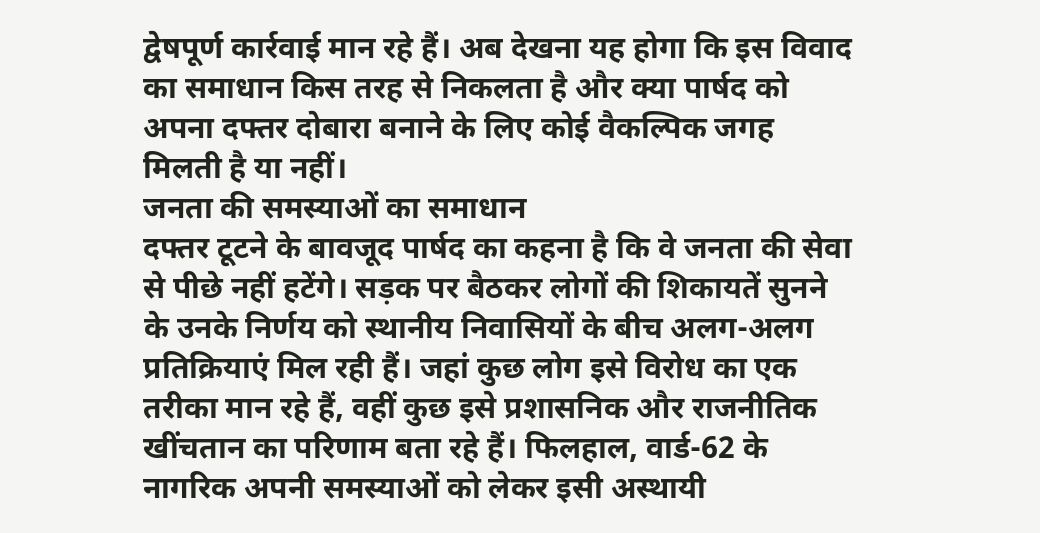द्वेषपूर्ण कार्रवाई मान रहे हैं। अब देखना यह होगा कि इस विवाद का समाधान किस तरह से निकलता है और क्या पार्षद को अपना दफ्तर दोबारा बनाने के लिए कोई वैकल्पिक जगह मिलती है या नहीं।
जनता की समस्याओं का समाधान
दफ्तर टूटने के बावजूद पार्षद का कहना है कि वे जनता की सेवा से पीछे नहीं हटेंगे। सड़क पर बैठकर लोगों की शिकायतें सुनने के उनके निर्णय को स्थानीय निवासियों के बीच अलग-अलग प्रतिक्रियाएं मिल रही हैं। जहां कुछ लोग इसे विरोध का एक तरीका मान रहे हैं, वहीं कुछ इसे प्रशासनिक और राजनीतिक खींचतान का परिणाम बता रहे हैं। फिलहाल, वार्ड-62 के नागरिक अपनी समस्याओं को लेकर इसी अस्थायी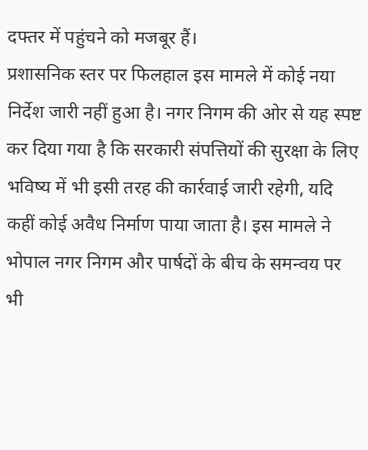दफ्तर में पहुंचने को मजबूर हैं।
प्रशासनिक स्तर पर फिलहाल इस मामले में कोई नया निर्देश जारी नहीं हुआ है। नगर निगम की ओर से यह स्पष्ट कर दिया गया है कि सरकारी संपत्तियों की सुरक्षा के लिए भविष्य में भी इसी तरह की कार्रवाई जारी रहेगी, यदि कहीं कोई अवैध निर्माण पाया जाता है। इस मामले ने भोपाल नगर निगम और पार्षदों के बीच के समन्वय पर भी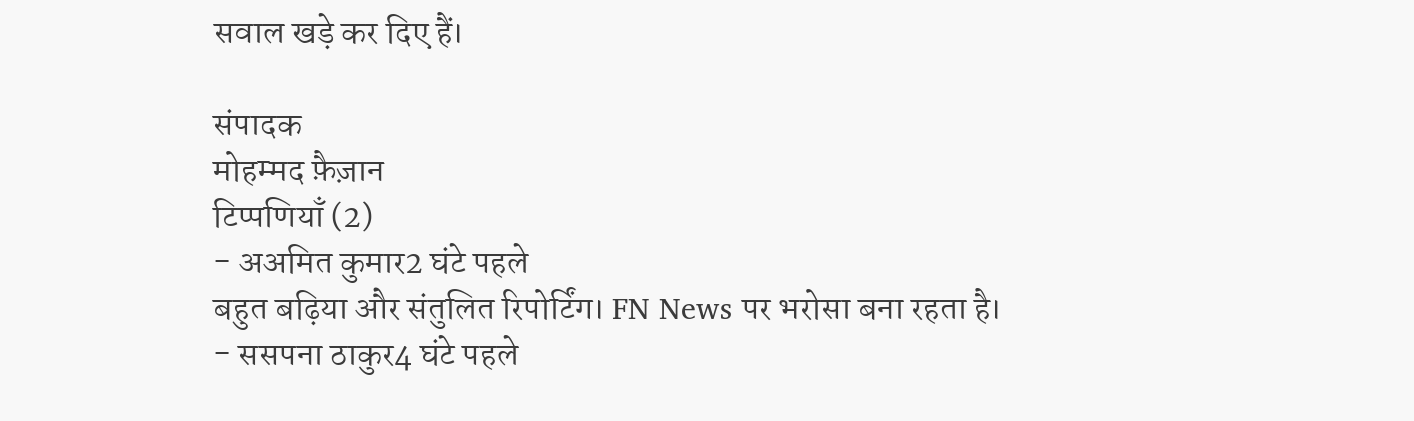सवाल खड़े कर दिए हैं।

संपादक
मोहम्मद फ़ैज़ान
टिप्पणियाँ (2)
- अअमित कुमार2 घंटे पहले
बहुत बढ़िया और संतुलित रिपोर्टिंग। FN News पर भरोसा बना रहता है।
- ससपना ठाकुर4 घंटे पहले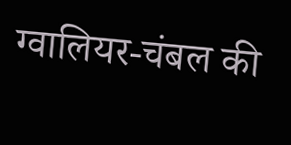ग्वालियर-चंबल की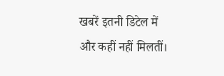खबरें इतनी डिटेल में और कहीं नहीं मिलतीं।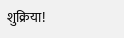शुक्रिया!